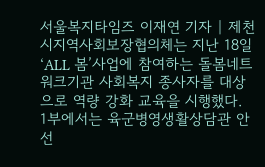서울복지타임즈 이재연 기자 | 제천시지역사회보장협의체는 지난 18일 ‘ALL 봄’사업에 참여하는 돌봄네트워크기관 사회복지 종사자를 대상으로 역량 강화 교육을 시행했다.
1부에서는 육군병영생활상담관 안선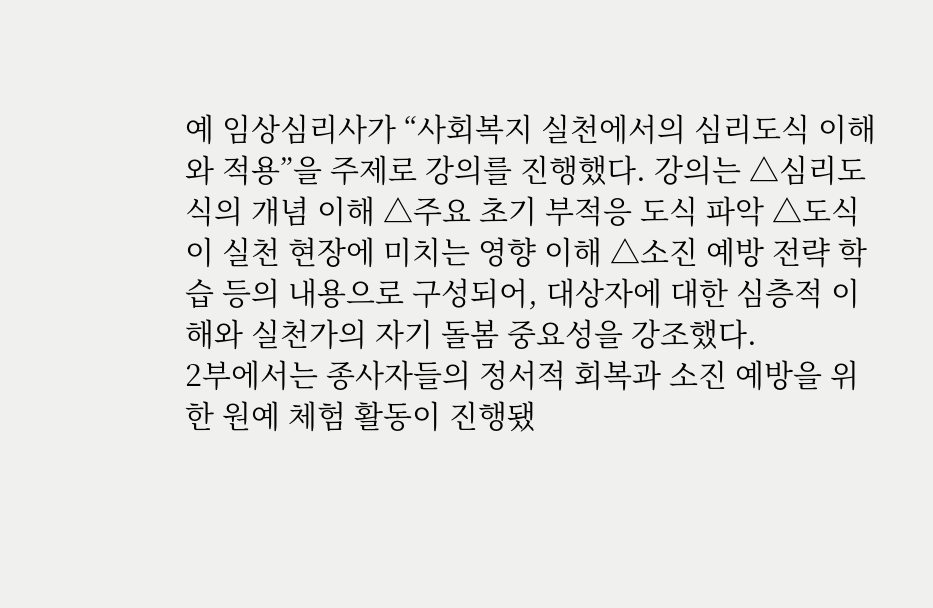예 임상심리사가 “사회복지 실천에서의 심리도식 이해와 적용”을 주제로 강의를 진행했다. 강의는 △심리도식의 개념 이해 △주요 초기 부적응 도식 파악 △도식이 실천 현장에 미치는 영향 이해 △소진 예방 전략 학습 등의 내용으로 구성되어, 대상자에 대한 심층적 이해와 실천가의 자기 돌봄 중요성을 강조했다.
2부에서는 종사자들의 정서적 회복과 소진 예방을 위한 원예 체험 활동이 진행됐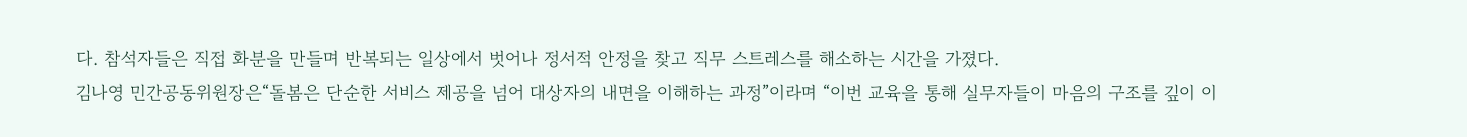다. 참석자들은 직접 화분을 만들며 반복되는 일상에서 벗어나 정서적 안정을 찾고 직무 스트레스를 해소하는 시간을 가졌다.
김나영 민간공동위원장은“돌봄은 단순한 서비스 제공을 넘어 대상자의 내면을 이해하는 과정”이라며 “이번 교육을 통해 실무자들이 마음의 구조를 깊이 이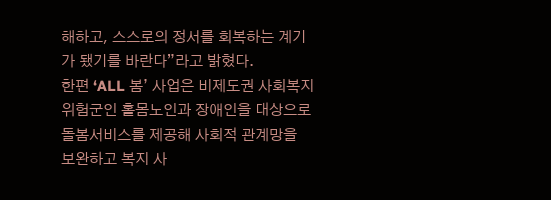해하고, 스스로의 정서를 회복하는 계기가 됐기를 바란다”라고 밝혔다.
한편 ‘ALL 봄’ 사업은 비제도권 사회복지 위험군인 홀몸노인과 장애인을 대상으로 돌봄서비스를 제공해 사회적 관계망을 보완하고 복지 사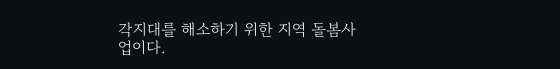각지대를 해소하기 위한 지역 돌봄사업이다.